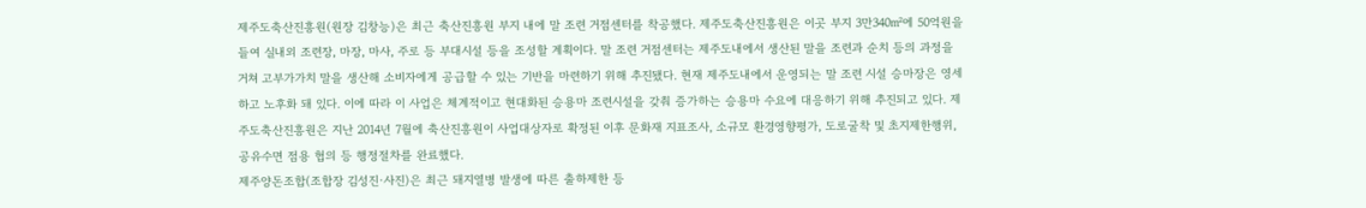제주도축산진흥원(원장 김창능)은 최근 축산진흥원 부지 내에 말 조련 거점센터를 착공했다. 제주도축산진흥원은 이곳 부지 3만340㎡에 50억원을 들여 실내외 조련장, 마장, 마사, 주로 등 부대시설 등을 조성할 계획이다. 말 조련 거점센터는 제주도내에서 생산된 말을 조련과 순치 등의 과정을 거쳐 고부가가치 말을 생산해 소비자에게 공급할 수 있는 기반을 마련하기 위해 추진됐다. 현재 제주도내에서 운영되는 말 조련 시설 승마장은 영세하고 노후화 돼 있다. 이에 따라 이 사업은 체계적이고 현대화된 승용마 조련시설을 갖춰 증가하는 승용마 수요에 대응하기 위해 추진되고 있다. 제주도축산진흥원은 지난 2014년 7월에 축산진흥원이 사업대상자로 확정된 이후 문화재 지표조사, 소규모 환경영향평가, 도로굴착 및 초지제한행위, 공유수면 점용 협의 등 행정절차를 완료했다.
제주양돈조합(조합장 김성진·사진)은 최근 돼지열병 발생에 따른 출하제한 등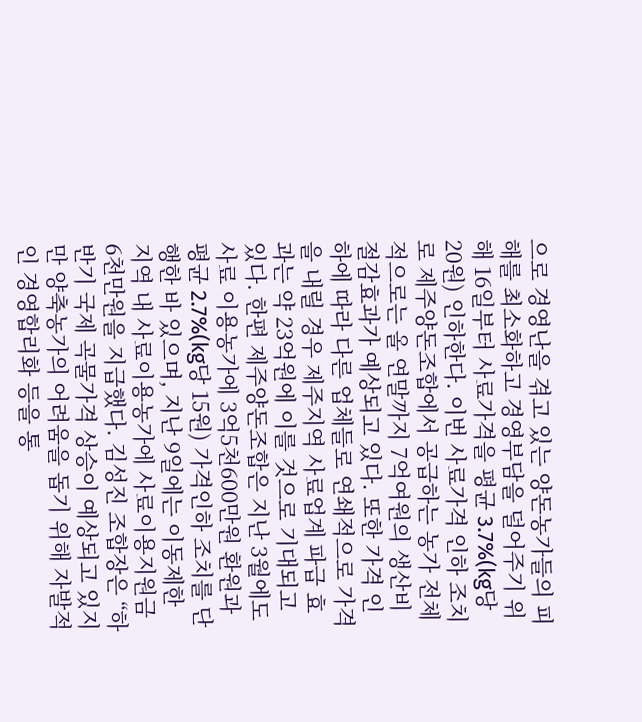으로 경영난을 겪고 있는 양돈농가들의 피해를 최소화하고 경영부담을 덜어주기 위해 16일부터 사료가격을 평균 3.7%(kg당 20원) 인하한다. 이번 사료가격 인하 조치로 제주양돈조합에서 공급하는 농가 전체적으로는 올 연말까지 7억여원의 생산비 절감효과가 예상되고 있다. 또한 가격 인하에 따라 다른 업체들로 연쇄적으로 가격을 내릴 경우 제주지역 사료업계 파급 효과는 약 23억원에 이를 것으로 기대되고 있다. 한편 제주양돈조합은 지난 3월에도 사료 이용농가에 3억5천600만원 환원과 평균 2.7%(kg당 15원) 가격인하 조치를 단행한 바 있으며, 지난 9일에는 이동제한 지역 내 사료이용농가에 사료이용지원금 6천만원을 지급했다. 김성진 조합장은 “하반기 국제 곡물가격 상승이 예상되고 있지만 양축농가의 어려움을 돕기 위해 자발적인 경영합리화 등을 통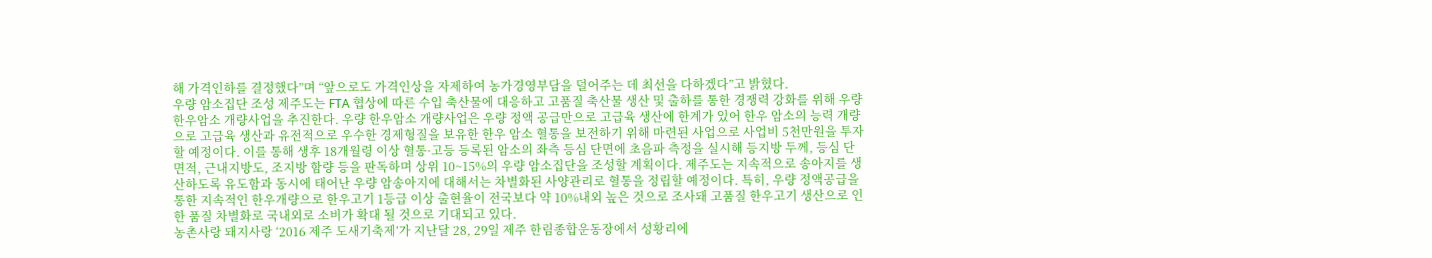해 가격인하를 결정했다”며 “앞으로도 가격인상을 자제하여 농가경영부담을 덜어주는 데 최선을 다하겠다”고 밝혔다.
우량 암소집단 조성 제주도는 FTA 협상에 따른 수입 축산물에 대응하고 고품질 축산물 생산 및 출하를 통한 경쟁력 강화를 위해 우량 한우암소 개량사업을 추진한다. 우량 한우암소 개량사업은 우량 정액 공급만으로 고급육 생산에 한계가 있어 한우 암소의 능력 개량으로 고급육 생산과 유전적으로 우수한 경제형질을 보유한 한우 암소 혈통을 보전하기 위해 마련된 사업으로 사업비 5천만원을 투자할 예정이다. 이를 통해 생후 18개월령 이상 혈통·고등 등록된 암소의 좌측 등심 단면에 초음파 측정을 실시해 등지방 두께, 등심 단면적, 근내지방도, 조지방 함량 등을 판독하며 상위 10~15%의 우량 암소집단을 조성할 계획이다. 제주도는 지속적으로 송아지를 생산하도록 유도함과 동시에 태어난 우량 암송아지에 대해서는 차별화된 사양관리로 혈통을 정립할 예정이다. 특히, 우량 정액공급을 통한 지속적인 한우개량으로 한우고기 1등급 이상 출현율이 전국보다 약 10%내외 높은 것으로 조사돼 고품질 한우고기 생산으로 인한 품질 차별화로 국내외로 소비가 확대 될 것으로 기대되고 있다.
농촌사랑 돼지사랑 ‘2016 제주 도새기축제’가 지난달 28, 29일 제주 한림종합운동장에서 성황리에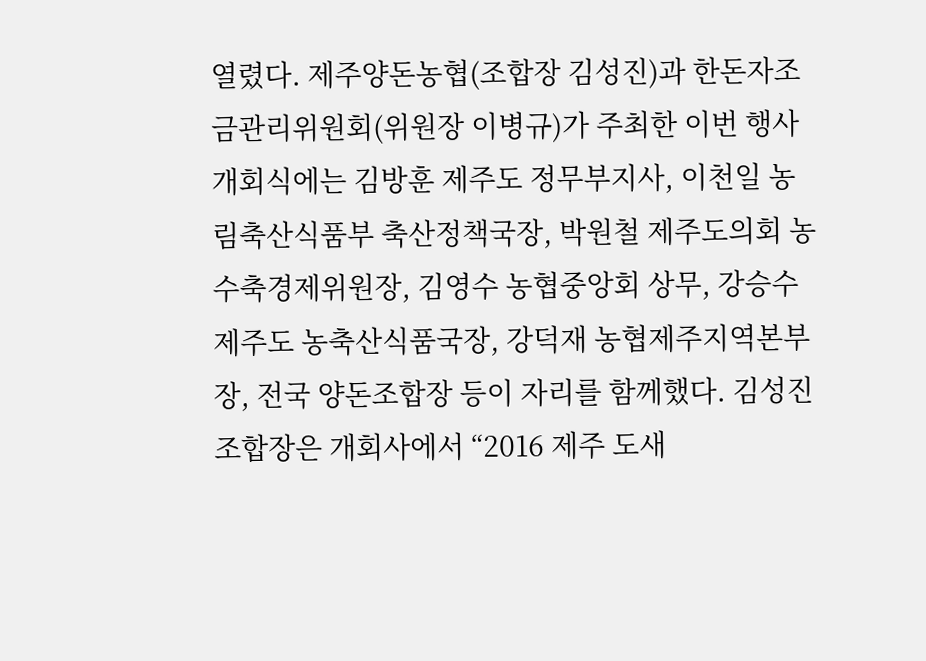열렸다. 제주양돈농협(조합장 김성진)과 한돈자조금관리위원회(위원장 이병규)가 주최한 이번 행사 개회식에는 김방훈 제주도 정무부지사, 이천일 농림축산식품부 축산정책국장, 박원철 제주도의회 농수축경제위원장, 김영수 농협중앙회 상무, 강승수 제주도 농축산식품국장, 강덕재 농협제주지역본부장, 전국 양돈조합장 등이 자리를 함께했다. 김성진 조합장은 개회사에서 “2016 제주 도새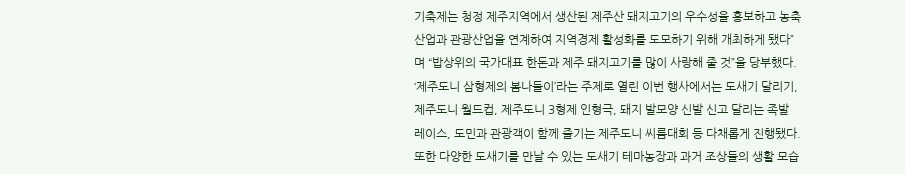기축제는 청정 제주지역에서 생산된 제주산 돼지고기의 우수성을 홍보하고 농축산업과 관광산업을 연계하여 지역경제 활성화를 도모하기 위해 개최하게 됐다”며 “밥상위의 국가대표 한돈과 제주 돼지고기를 많이 사랑해 줄 것”을 당부했다. ‘제주도니 삼형제의 봄나들이’라는 주제로 열린 이번 행사에서는 도새기 달리기, 제주도니 월드컵, 제주도니 3형제 인형극, 돼지 발모양 신발 신고 달리는 족발 레이스, 도민과 관광객이 함께 즐기는 제주도니 씨름대회 등 다채롭게 진행됐다. 또한 다양한 도새기를 만날 수 있는 도새기 테마농장과 과거 조상들의 생활 모습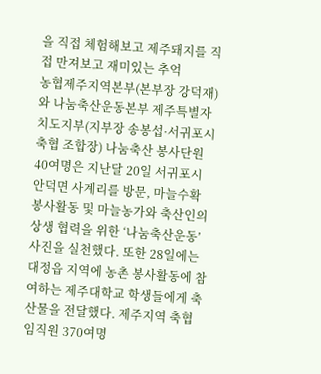을 직접 체험해보고 제주돼지를 직접 만져보고 재미있는 추억
농협제주지역본부(본부장 강덕재)와 나눔축산운동본부 제주특별자치도지부(지부장 송봉섭·서귀포시축협 조합장) 나눔축산 봉사단원 40여명은 지난달 20일 서귀포시 안덕면 사계리를 방문, 마늘수확 봉사활동 및 마늘농가와 축산인의 상생 협력을 위한 ‘나눔축산운동’사진을 실천했다. 또한 28일에는 대정읍 지역에 농촌 봉사활동에 참여하는 제주대학교 학생들에게 축산물을 전달했다. 제주지역 축협 임직원 370여명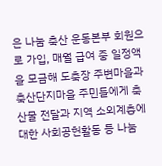은 나눔 축산 운동본부 회원으로 가입, 매월 급여 중 일정액을 모금해 도축장 주변마을과 축산단지마을 주민들에게 축산물 전달과 지역 소외계층에 대한 사회공헌활동 등 나눔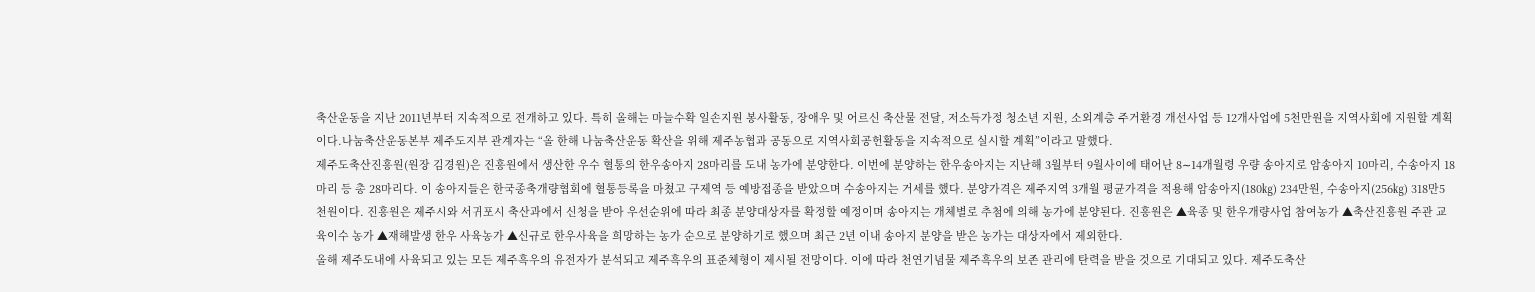축산운동을 지난 2011년부터 지속적으로 전개하고 있다. 특히 올해는 마늘수확 일손지원 봉사활동, 장애우 및 어르신 축산물 전달, 저소득가정 청소년 지원, 소외계층 주거환경 개선사업 등 12개사업에 5천만원을 지역사회에 지원할 계획이다.나눔축산운동본부 제주도지부 관계자는 “올 한해 나눔축산운동 확산을 위해 제주농협과 공동으로 지역사회공헌활동을 지속적으로 실시할 계획”이라고 말했다.
제주도축산진흥원(원장 김경원)은 진흥원에서 생산한 우수 혈통의 한우송아지 28마리를 도내 농가에 분양한다. 이번에 분양하는 한우송아지는 지난해 3월부터 9월사이에 태어난 8∼14개월령 우량 송아지로 암송아지 10마리, 수송아지 18마리 등 총 28마리다. 이 송아지들은 한국종축개량협회에 혈통등록을 마쳤고 구제역 등 예방접종을 받았으며 수송아지는 거세를 했다. 분양가격은 제주지역 3개월 평균가격을 적용해 암송아지(180㎏) 234만원, 수송아지(256㎏) 318만5천원이다. 진흥원은 제주시와 서귀포시 축산과에서 신청을 받아 우선순위에 따라 최종 분양대상자를 확정할 예정이며 송아지는 개체별로 추첨에 의해 농가에 분양된다. 진흥원은 ▲육종 및 한우개량사업 참여농가 ▲축산진흥원 주관 교육이수 농가 ▲재해발생 한우 사육농가 ▲신규로 한우사육을 희망하는 농가 순으로 분양하기로 했으며 최근 2년 이내 송아지 분양을 받은 농가는 대상자에서 제외한다.
올해 제주도내에 사육되고 있는 모든 제주흑우의 유전자가 분석되고 제주흑우의 표준체형이 제시될 전망이다. 이에 따라 천연기념물 제주흑우의 보존 관리에 탄력을 받을 것으로 기대되고 있다. 제주도축산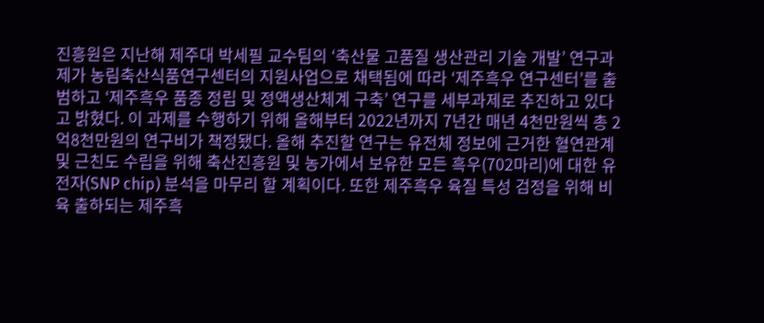진흥원은 지난해 제주대 박세필 교수팀의 ‘축산물 고품질 생산관리 기술 개발’ 연구과제가 농림축산식품연구센터의 지원사업으로 채택됨에 따라 ‘제주흑우 연구센터’를 출범하고 ‘제주흑우 품종 정립 및 정액생산체계 구축’ 연구를 세부과제로 추진하고 있다고 밝혔다. 이 과제를 수행하기 위해 올해부터 2022년까지 7년간 매년 4천만원씩 총 2억8천만원의 연구비가 책정됐다. 올해 추진할 연구는 유전체 정보에 근거한 혈연관계 및 근친도 수립을 위해 축산진흥원 및 농가에서 보유한 모든 흑우(702마리)에 대한 유전자(SNP chip) 분석을 마무리 할 계획이다. 또한 제주흑우 육질 특성 검정을 위해 비육 출하되는 제주흑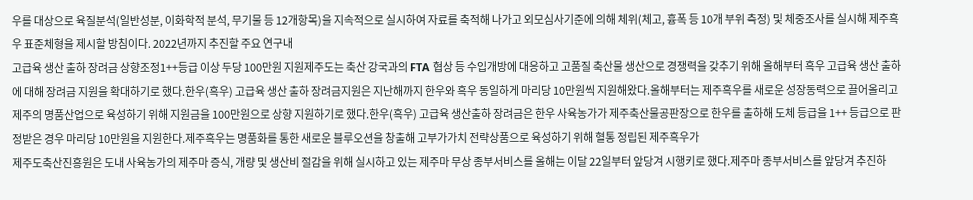우를 대상으로 육질분석(일반성분, 이화학적 분석, 무기물 등 12개항목)을 지속적으로 실시하여 자료를 축적해 나가고 외모심사기준에 의해 체위(체고, 흉폭 등 10개 부위 측정) 및 체중조사를 실시해 제주흑우 표준체형을 제시할 방침이다. 2022년까지 추진할 주요 연구내
고급육 생산 출하 장려금 상향조정1++등급 이상 두당 100만원 지원제주도는 축산 강국과의 FTA 협상 등 수입개방에 대응하고 고품질 축산물 생산으로 경쟁력을 갖추기 위해 올해부터 흑우 고급육 생산 출하에 대해 장려금 지원을 확대하기로 했다.한우(흑우) 고급육 생산 출하 장려금지원은 지난해까지 한우와 흑우 동일하게 마리당 10만원씩 지원해왔다.올해부터는 제주흑우를 새로운 성장동력으로 끌어올리고 제주의 명품산업으로 육성하기 위해 지원금을 100만원으로 상향 지원하기로 했다.한우(흑우) 고급육 생산출하 장려금은 한우 사육농가가 제주축산물공판장으로 한우를 출하해 도체 등급을 1++ 등급으로 판정받은 경우 마리당 10만원을 지원한다.제주흑우는 명품화를 통한 새로운 블루오션을 창출해 고부가가치 전략상품으로 육성하기 위해 혈통 정립된 제주흑우가
제주도축산진흥원은 도내 사육농가의 제주마 증식, 개량 및 생산비 절감을 위해 실시하고 있는 제주마 무상 종부서비스를 올해는 이달 22일부터 앞당겨 시행키로 했다.제주마 종부서비스를 앞당겨 추진하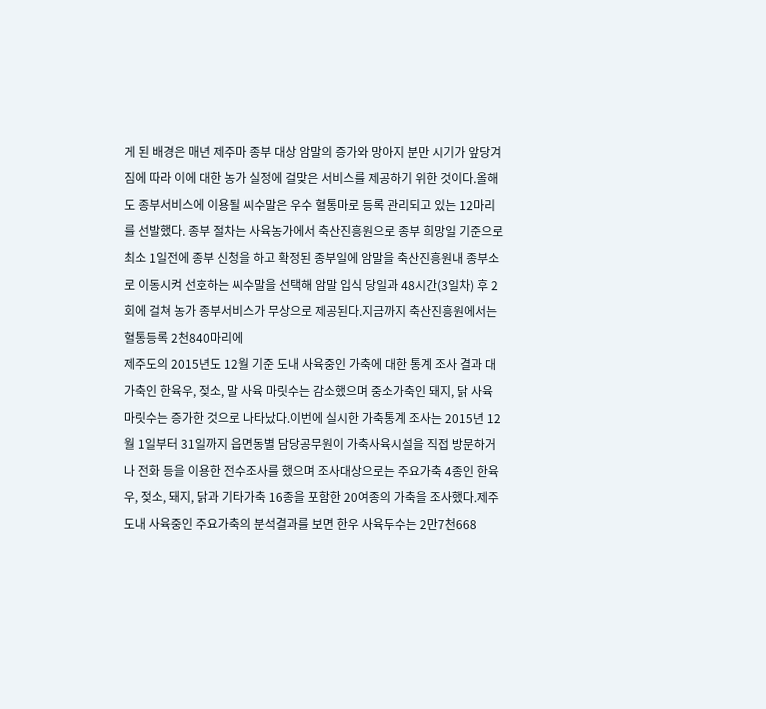게 된 배경은 매년 제주마 종부 대상 암말의 증가와 망아지 분만 시기가 앞당겨짐에 따라 이에 대한 농가 실정에 걸맞은 서비스를 제공하기 위한 것이다.올해도 종부서비스에 이용될 씨수말은 우수 혈통마로 등록 관리되고 있는 12마리를 선발했다. 종부 절차는 사육농가에서 축산진흥원으로 종부 희망일 기준으로 최소 1일전에 종부 신청을 하고 확정된 종부일에 암말을 축산진흥원내 종부소로 이동시켜 선호하는 씨수말을 선택해 암말 입식 당일과 48시간(3일차) 후 2회에 걸쳐 농가 종부서비스가 무상으로 제공된다.지금까지 축산진흥원에서는 혈통등록 2천840마리에
제주도의 2015년도 12월 기준 도내 사육중인 가축에 대한 통계 조사 결과 대가축인 한육우, 젖소, 말 사육 마릿수는 감소했으며 중소가축인 돼지, 닭 사육 마릿수는 증가한 것으로 나타났다.이번에 실시한 가축통계 조사는 2015년 12월 1일부터 31일까지 읍면동별 담당공무원이 가축사육시설을 직접 방문하거나 전화 등을 이용한 전수조사를 했으며 조사대상으로는 주요가축 4종인 한육우, 젖소, 돼지, 닭과 기타가축 16종을 포함한 20여종의 가축을 조사했다.제주도내 사육중인 주요가축의 분석결과를 보면 한우 사육두수는 2만7천668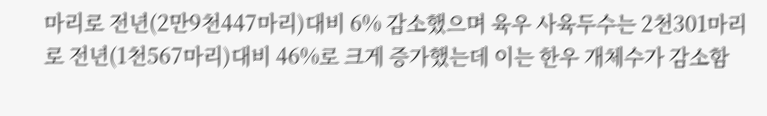마리로 전년(2만9천447마리)대비 6% 감소했으며 육우 사육두수는 2천301마리로 전년(1천567마리)대비 46%로 크게 증가했는데 이는 한우 개체수가 감소함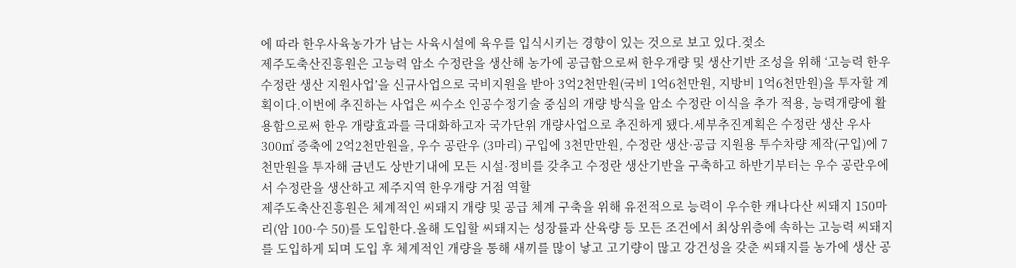에 따라 한우사육농가가 남는 사육시설에 육우를 입식시키는 경향이 있는 것으로 보고 있다.젖소
제주도축산진흥원은 고능력 암소 수정란을 생산해 농가에 공급함으로써 한우개량 및 생산기반 조성을 위해 ‘고능력 한우 수정란 생산 지원사업’을 신규사업으로 국비지원을 받아 3억2천만원(국비 1억6천만원, 지방비 1억6천만원)을 투자할 계획이다.이번에 추진하는 사업은 씨수소 인공수정기술 중심의 개량 방식을 암소 수정란 이식을 추가 적용, 능력개량에 활용함으로써 한우 개량효과를 극대화하고자 국가단위 개량사업으로 추진하게 됐다.세부추진계획은 수정란 생산 우사 300㎡ 증축에 2억2천만원을, 우수 공란우 (3마리) 구입에 3천만만원, 수정란 생산·공급 지원용 투수차량 제작(구입)에 7천만원을 투자해 금년도 상반기내에 모든 시설·정비를 갖추고 수정란 생산기반을 구축하고 하반기부터는 우수 공란우에서 수정란을 생산하고 제주지역 한우개량 거점 역할
제주도축산진흥원은 체계적인 씨돼지 개량 및 공급 체계 구축을 위해 유전적으로 능력이 우수한 캐나다산 씨돼지 150마리(암 100·수 50)를 도입한다.올해 도입할 씨돼지는 성장률과 산육량 등 모든 조건에서 최상위층에 속하는 고능력 씨돼지를 도입하게 되며 도입 후 체계적인 개량을 통해 새끼를 많이 낳고 고기량이 많고 강건성을 갖춘 씨돼지를 농가에 생산 공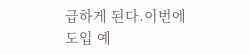급하게 된다.이번에 도입 예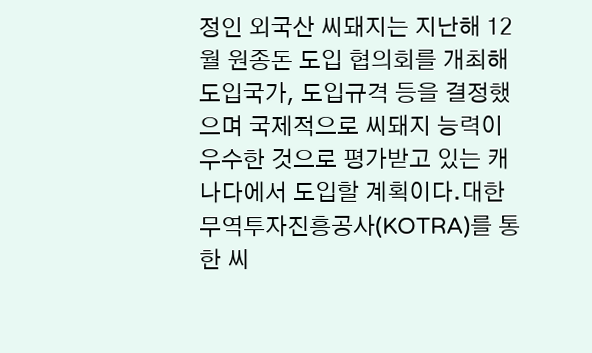정인 외국산 씨돼지는 지난해 12월 원종돈 도입 협의회를 개최해 도입국가, 도입규격 등을 결정했으며 국제적으로 씨돼지 능력이 우수한 것으로 평가받고 있는 캐나다에서 도입할 계획이다.대한무역투자진흥공사(KOTRA)를 통한 씨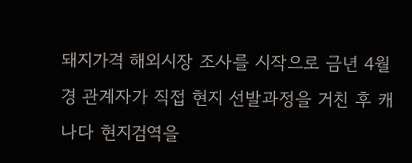돼지가격 해외시장 조사를 시작으로 금년 4월경 관계자가 직접 현지 선발과정을 거친 후 캐나다 현지검역을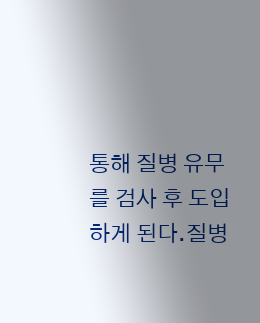통해 질병 유무를 검사 후 도입하게 된다.질병